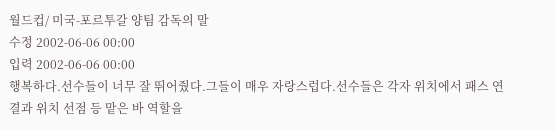월드컵/ 미국-포르투갈 양팀 감독의 말
수정 2002-06-06 00:00
입력 2002-06-06 00:00
행복하다.선수들이 너무 잘 뛰어줬다.그들이 매우 자랑스럽다.선수들은 각자 위치에서 패스 연결과 위치 선점 등 맡은 바 역할을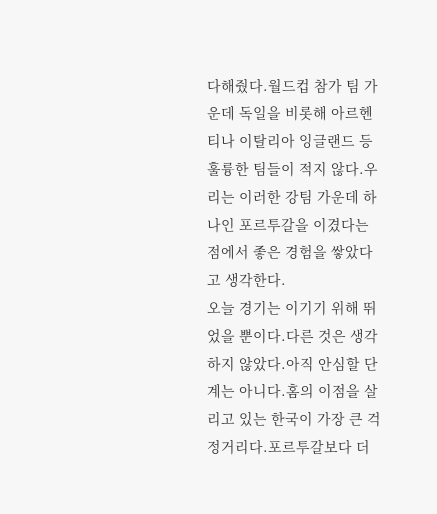다해줬다.월드컵 참가 팀 가운데 독일을 비롯해 아르헨티나 이탈리아 잉글랜드 등 훌륭한 팀들이 적지 않다.우리는 이러한 강팀 가운데 하나인 포르투갈을 이겼다는 점에서 좋은 경험을 쌓았다고 생각한다.
오늘 경기는 이기기 위해 뛰었을 뿐이다.다른 것은 생각하지 않았다.아직 안심할 단계는 아니다.홈의 이점을 살리고 있는 한국이 가장 큰 걱정거리다.포르투갈보다 더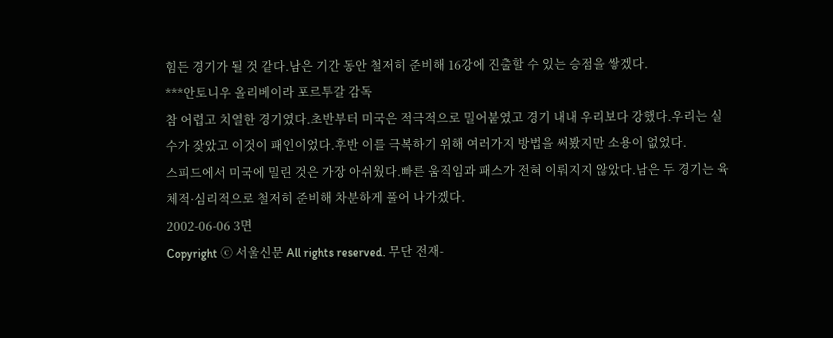힘든 경기가 될 것 같다.남은 기간 동안 철저히 준비해 16강에 진출할 수 있는 승점을 쌓겠다.
***안토니우 올리베이라 포르투갈 감독
참 어렵고 치열한 경기였다.초반부터 미국은 적극적으로 밀어붙였고 경기 내내 우리보다 강했다.우리는 실수가 잦았고 이것이 패인이었다.후반 이를 극복하기 위해 여러가지 방법을 써봤지만 소용이 없었다.
스피드에서 미국에 밀린 것은 가장 아쉬웠다.빠른 움직임과 패스가 전혀 이뤄지지 않았다.남은 두 경기는 육체적·심리적으로 철저히 준비해 차분하게 풀어 나가겠다.
2002-06-06 3면
Copyright ⓒ 서울신문 All rights reserved. 무단 전재-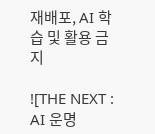재배포, AI 학습 및 활용 금지

![THE NEXT : AI 운명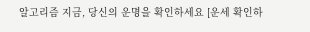알고리즘 지금, 당신의 운명을 확인하세요 [운세 확인하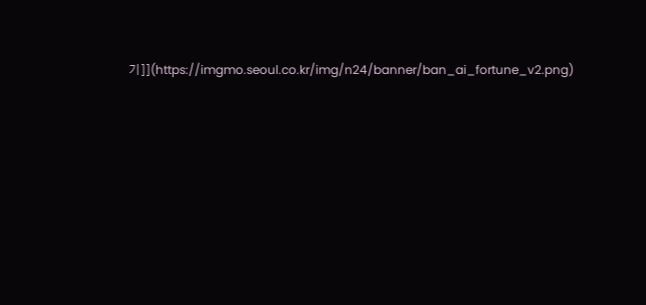기]](https://imgmo.seoul.co.kr/img/n24/banner/ban_ai_fortune_v2.png)